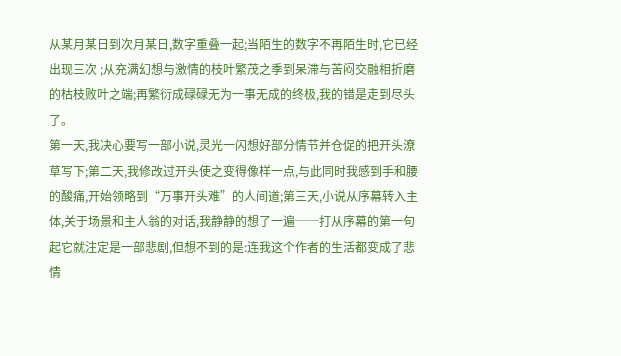从某月某日到次月某日,数字重叠一起;当陌生的数字不再陌生时,它已经出现三次 ;从充满幻想与激情的枝叶繁茂之季到呆滞与苦闷交融相折磨的枯枝败叶之端;再繁衍成碌碌无为一事无成的终极,我的错是走到尽头了。
第一天,我决心要写一部小说,灵光一闪想好部分情节并仓促的把开头潦草写下;第二天,我修改过开头使之变得像样一点,与此同时我感到手和腰的酸痛,开始领略到“万事开头难”的人间道;第三天,小说从序幕转入主体,关于场景和主人翁的对话,我静静的想了一遍──打从序幕的第一句起它就注定是一部悲剧,但想不到的是:连我这个作者的生活都变成了悲情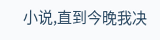小说,直到今晚我决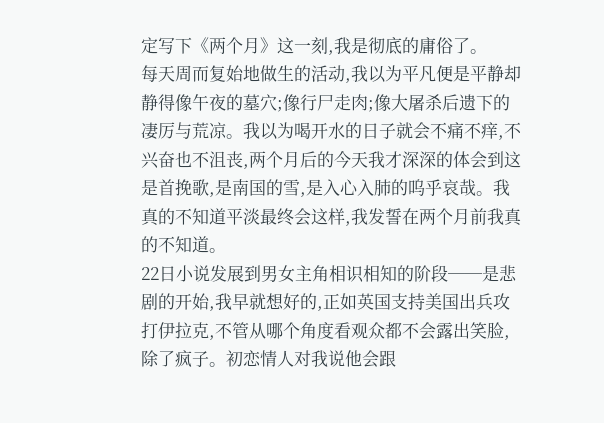定写下《两个月》这一刻,我是彻底的庸俗了。
每天周而复始地做生的活动,我以为平凡便是平静却静得像午夜的墓穴;像行尸走肉;像大屠杀后遗下的凄厉与荒凉。我以为喝开水的日子就会不痛不痒,不兴奋也不沮丧,两个月后的今天我才深深的体会到这是首挽歌,是南国的雪,是入心入肺的呜乎哀哉。我真的不知道平淡最终会这样,我发誓在两个月前我真的不知道。
22日小说发展到男女主角相识相知的阶段──是悲剧的开始,我早就想好的,正如英国支持美国出兵攻打伊拉克,不管从哪个角度看观众都不会露出笑脸,除了疯子。初恋情人对我说他会跟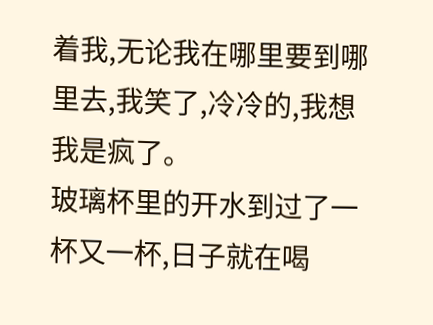着我,无论我在哪里要到哪里去,我笑了,冷冷的,我想我是疯了。
玻璃杯里的开水到过了一杯又一杯,日子就在喝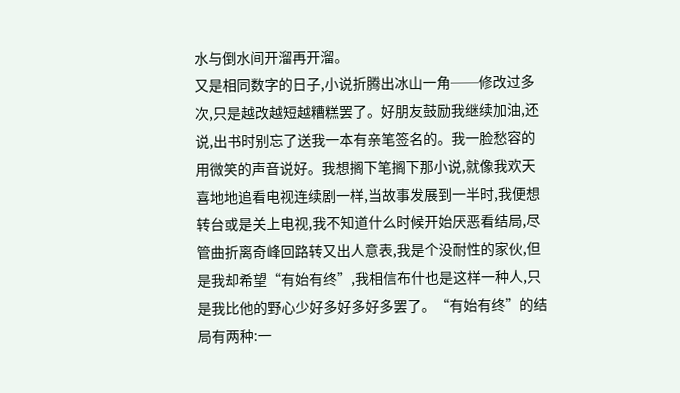水与倒水间开溜再开溜。
又是相同数字的日子,小说折腾出冰山一角──修改过多次,只是越改越短越糟糕罢了。好朋友鼓励我继续加油,还说,出书时别忘了送我一本有亲笔签名的。我一脸愁容的用微笑的声音说好。我想搁下笔搁下那小说,就像我欢天喜地地追看电视连续剧一样,当故事发展到一半时,我便想转台或是关上电视,我不知道什么时候开始厌恶看结局,尽管曲折离奇峰回路转又出人意表,我是个没耐性的家伙,但是我却希望“有始有终”,我相信布什也是这样一种人,只是我比他的野心少好多好多好多罢了。“有始有终”的结局有两种:一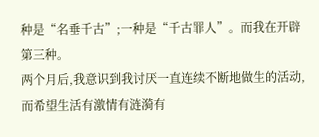种是“名垂千古”;一种是“千古罪人”。而我在开辟第三种。
两个月后,我意识到我讨厌一直连续不断地做生的活动,而希望生活有激情有涟漪有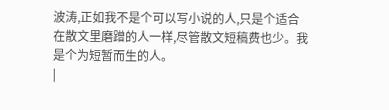波涛,正如我不是个可以写小说的人,只是个适合在散文里磨蹭的人一样,尽管散文短稿费也少。我是个为短暂而生的人。
|